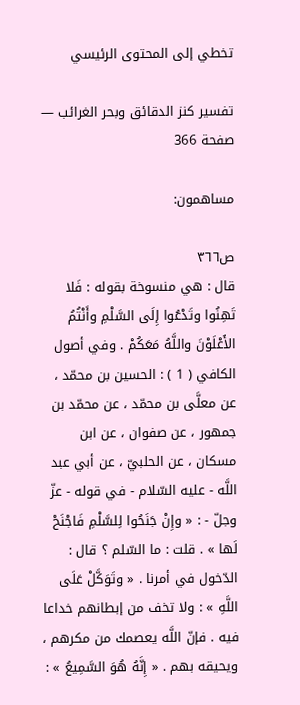تخطي إلى المحتوى الرئيسي

تفسير كنز الدقائق وبحر الغرائب — صفحة 366

مساهمون:

ص٣٦٦
قال : هي منسوخة بقوله : فَلا تَهِنُوا وتَدْعُوا إِلَى السَّلْمِ وأَنْتُمُ الأَعْلَوْنَ واللَّهُ مَعَكُمْ . وفي أصول الكافي ( 1 ) : الحسين بن محمّد ، عن معلَّى بن محمّد ، عن محمّد بن جمهور ، عن صفوان ، عن ابن مسكان ، عن الحلبيّ ، عن أبي عبد اللَّه - عليه السّلام - في قوله - عزّ وجلّ - : « وإِنْ جَنَحُوا لِلسَّلْمِ فَاجْنَحْ لَها » . قلت : ما السّلم ؟ قال : الدّخول في أمرنا . « وتَوَكَّلْ عَلَى اللَّهِ » : ولا تخف من إبطانهم خداعا فيه . فإنّ اللَّه يعصمك من مكرهم ، ويحيقه بهم . « إِنَّهُ هُوَ السَّمِيعُ » :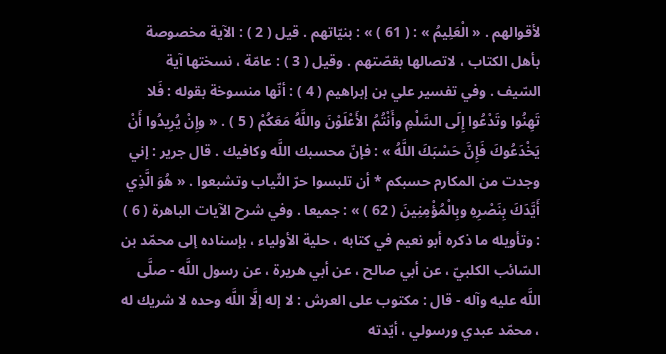لأقوالهم . « الْعَلِيمُ » : ( 61 ) » : بنيّاتهم . قيل ( 2 ) : الآية مخصوصة بأهل الكتاب ، لاتصالها بقصّتهم . وقيل ( 3 ) : عامّة ، نسختها آية السّيف . وفي تفسير علي بن إبراهيم ( 4 ) : أنّها منسوخة بقوله : فَلا تَهِنُوا وتَدْعُوا إِلَى السَّلْمِ وأَنْتُمُ الأَعْلَوْنَ واللَّهُ مَعَكُمْ ( 5 ) . « وإِنْ يُرِيدُوا أَنْ يَخْدَعُوكَ فَإِنَّ حَسْبَكَ اللَّهُ » : فإنّ محسبك اللَّه وكافيك . قال جرير : إني وجدت من المكارم حسبكم * أن تلبسوا حرّ الثّياب وتشبعوا . « هُوَ الَّذِي أَيَّدَكَ بِنَصْرِهِ وبِالْمُؤْمِنِينَ ( 62 ) » : جميعا . وفي شرح الآيات الباهرة ( 6 ) : وتأويله ما ذكره أبو نعيم في كتابه ، حلية الأولياء ، بإسناده إلى محمّد بن السّائب الكلبيّ ، عن أبي صالح ، عن أبي هريرة ، عن رسول اللَّه - صلَّى اللَّه عليه وآله - قال : مكتوب على العرش : لا إله إلَّا اللَّه وحده لا شريك له ، محمّد عبدي ورسولي ، أيّدته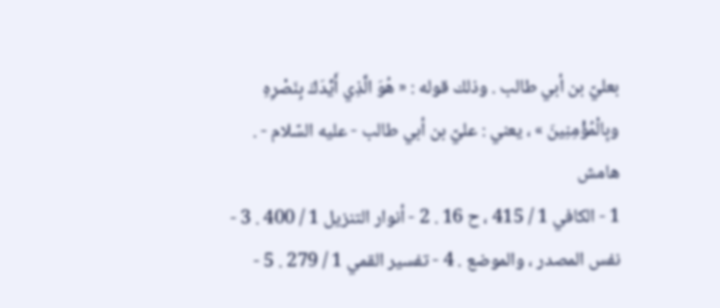بعليّ بن أبي طالب . وذلك قوله : « هُوَ الَّذِي أَيَّدَكَ بِنَصْرِهِ وبِالْمُؤْمِنِينَ » ، يعني : عليّ بن أبي طالب - عليه السّلام - .
هامش
1 - الكافي 1 / 415 ، ح 16 . 2 - أنوار التنزيل 1 / 400 . 3 - نفس المصدر ، والموضع . 4 - تفسير القمي 1 / 279 . 5 -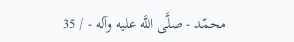محمّد - صلَّى اللَّه عليه وآله - / 35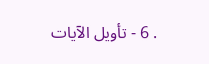. 6 - تأويل الآيات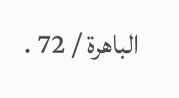الباهرة / 72 .